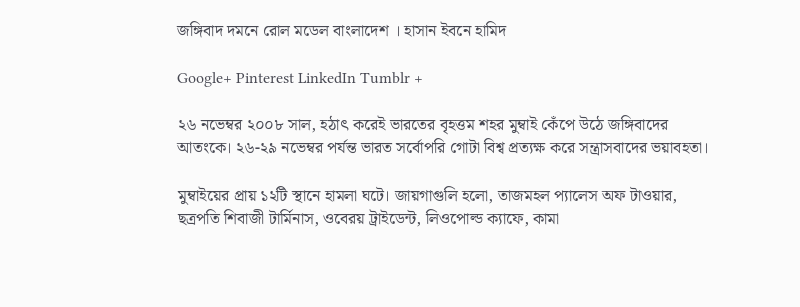জঙ্গিবাদ দমনে রোল মডেল বাংলাদেশ । হাসান ইবনে হামিদ

Google+ Pinterest LinkedIn Tumblr +

২৬ নভেম্বর ২০০৮ সাল, হঠাৎ করেই ভারতের বৃহত্তম শহর মুম্বাই কেঁপে উঠে জঙ্গিবাদের আতংকে। ২৬-২৯ নভেম্বর পর্যন্ত ভারত সর্বোপরি গোটা বিশ্ব প্রত্যক্ষ করে সন্ত্রাসবাদের ভয়াবহতা।

মুম্বাইয়ের প্রায় ১২টি স্থানে হামলা ঘটে। জায়গাগুলি হলো, তাজমহল প্যালেস অফ টাওয়ার, ছত্রপতি শিবাজী টার্মিনাস, ওবেরয় ট্রাইডেন্ট, লিওপোল্ড ক্যাফে, কামা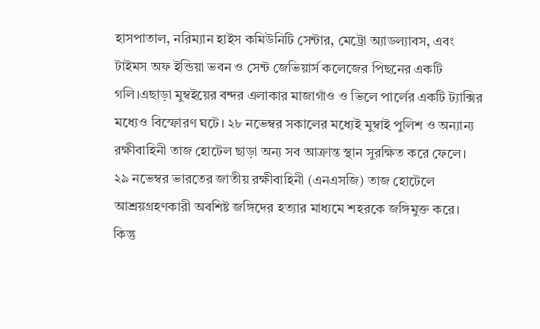হাসপাতাল, নরিম্যান হাইস কমিউনিটি সেন্টার, মেট্রো অ্যাডল্যাবস, এবং টাইমস অফ ইন্ডিয়া ভবন ও সেন্ট জেভিয়ার্স কলেজের পিছনের একটি গলি।এছাড়া মুম্বইয়ের বন্দর এলাকার মাজাগাঁও ও ভিলে পার্লের একটি ট্যাক্সির মধ্যেও বিস্ফোরণ ঘটে। ২৮ নভেম্বর সকালের মধ্যেই মুম্বাই পুলিশ ও অন্যান্য রক্ষীবাহিনী তাজ হোটেল ছাড়া অন্য সব আক্রান্ত স্থান সুরক্ষিত করে ফেলে। ২৯ নভেম্বর ভারতের জাতীয় রক্ষীবাহিনী (এনএসজি) তাজ হোটেলে আশ্রয়গ্রহণকারী অবশিষ্ট জঙ্গিদের হত্যার মাধ্যমে শহরকে জঙ্গিমুক্ত করে। কিন্তু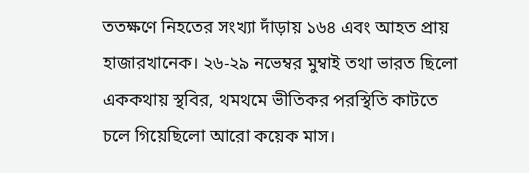ততক্ষণে নিহতের সংখ্যা দাঁড়ায় ১৬৪ এবং আহত প্রায় হাজারখানেক। ২৬-২৯ নভেম্বর মুম্বাই তথা ভারত ছিলো এককথায় স্থবির, থমথমে ভীতিকর পরস্থিতি কাটতে চলে গিয়েছিলো আরো কয়েক মাস।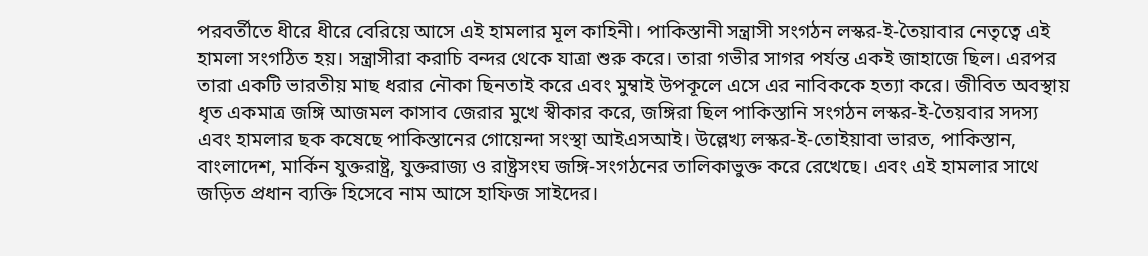পরবর্তীতে ধীরে ধীরে বেরিয়ে আসে এই হামলার মূল কাহিনী। পাকিস্তানী সন্ত্রাসী সংগঠন লস্কর-ই-তৈয়াবার নেতৃত্বে এই হামলা সংগঠিত হয়। সন্ত্রাসীরা করাচি বন্দর থেকে যাত্রা শুরু করে। তারা গভীর সাগর পর্যন্ত একই জাহাজে ছিল। এরপর তারা একটি ভারতীয় মাছ ধরার নৌকা ছিনতাই করে এবং মুম্বাই উপকূলে এসে এর নাবিককে হত্যা করে। জীবিত অবস্থায় ধৃত একমাত্র জঙ্গি আজমল কাসাব জেরার মুখে স্বীকার করে, জঙ্গিরা ছিল পাকিস্তানি সংগঠন লস্কর-ই-তৈয়বার সদস্য এবং হামলার ছক কষেছে পাকিস্তানের গোয়েন্দা সংস্থা আইএসআই। উল্লেখ্য লস্কর-ই-তোইয়াবা ভারত, পাকিস্তান, বাংলাদেশ, মার্কিন যুক্তরাষ্ট্র, যুক্তরাজ্য ও রাষ্ট্রসংঘ জঙ্গি-সংগঠনের তালিকাভুক্ত করে রেখেছে। এবং এই হামলার সাথে জড়িত প্রধান ব্যক্তি হিসেবে নাম আসে হাফিজ সাইদের।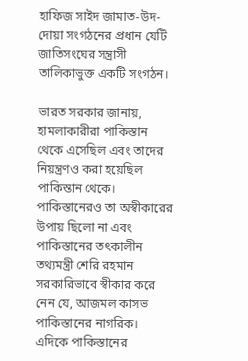হাফিজ সাইদ জামাত-উদ-দোয়া সংগঠনের প্রধান যেটি জাতিসংঘের সন্ত্রাসী তালিকাভুক্ত একটি সংগঠন।

ভারত সরকার জানায়, হামলাকারীরা পাকিস্তান থেকে এসেছিল এবং তাদের নিয়ন্ত্রণও করা হয়েছিল পাকিস্তান থেকে। পাকিস্তানেরও তা অস্বীকারের উপায় ছিলো না এবং পাকিস্তানের তৎকালীন তথ্যমন্ত্রী শেরি রহমান সরকারিভাবে স্বীকার করে নেন যে, আজমল কাসভ পাকিস্তানের নাগরিক। এদিকে পাকিস্তানের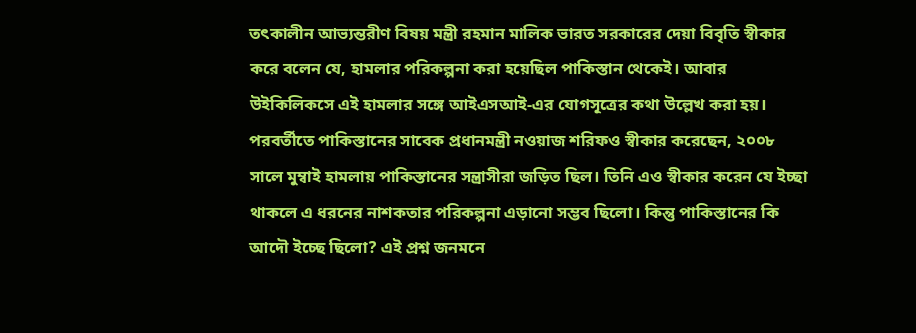তৎকালীন আভ্যন্তরীণ বিষয় মন্ত্রী রহমান মালিক ভারত সরকারের দেয়া বিবৃতি স্বীকার করে বলেন যে, হামলার পরিকল্পনা করা হয়েছিল পাকিস্তান থেকেই। আবার উইকিলিকসে এই হামলার সঙ্গে আইএসআই-এর যোগসূত্রের কথা উল্লেখ করা হয়। পরবর্তীতে পাকিস্তানের সাবেক প্রধানমন্ত্রী নওয়াজ শরিফও স্বীকার করেছেন, ২০০৮ সালে মুম্বাই হামলায় পাকিস্তানের সন্ত্রাসীরা জড়িত ছিল। তিনি এও স্বীকার করেন যে ইচ্ছা থাকলে এ ধরনের নাশকতার পরিকল্পনা এড়ানো সম্ভব ছিলো। কিন্তু পাকিস্তানের কি আদৌ ইচ্ছে ছিলো? এই প্রশ্ন জনমনে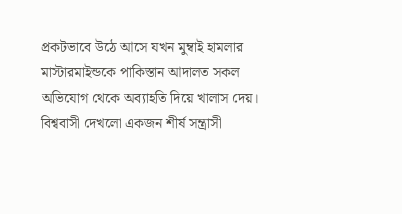প্রকটভাবে উঠে আসে যখন মুম্বাই হামলার মাস্টারমাইন্ডকে পাকিস্তান আদালত সকল অভিযোগ থেকে অব্যাহতি দিয়ে খালাস দেয়। বিশ্ববাসী দেখলো একজন শীর্ষ সন্ত্রাসী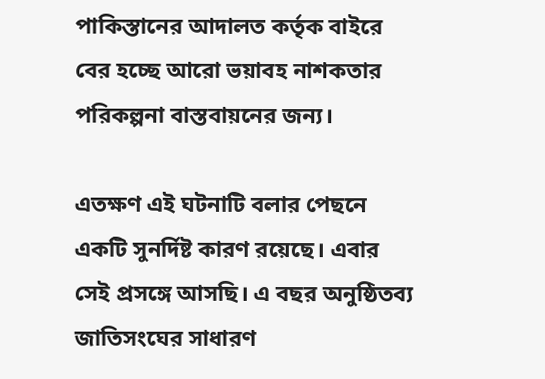পাকিস্তানের আদালত কর্তৃক বাইরে বের হচ্ছে আরো ভয়াবহ নাশকতার পরিকল্পনা বাস্তবায়নের জন্য।

এতক্ষণ এই ঘটনাটি বলার পেছনে একটি সুনর্দিষ্ট কারণ রয়েছে। এবার সেই প্রসঙ্গে আসছি। এ বছর অনুষ্ঠিতব্য জাতিসংঘের সাধারণ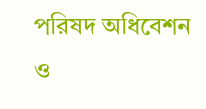পরিষদ অধিবেশন ও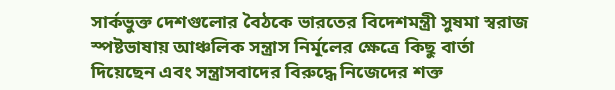সার্কভুক্ত দেশগুলোর বৈঠকে ভারতের বিদেশমন্ত্রী সুষমা স্বরাজ স্পষ্টভাষায় আঞ্চলিক সন্ত্রাস নির্মূলের ক্ষেত্রে কিছু বার্তা দিয়েছেন এবং সন্ত্রাসবাদের বিরুদ্ধে নিজেদের শক্ত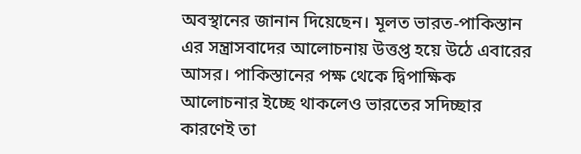অবস্থানের জানান দিয়েছেন। মূলত ভারত-পাকিস্তান এর সন্ত্রাসবাদের আলোচনায় উত্তপ্ত হয়ে উঠে এবারের আসর। পাকিস্তানের পক্ষ থেকে দ্বিপাক্ষিক আলোচনার ইচ্ছে থাকলেও ভারতের সদিচ্ছার কারণেই তা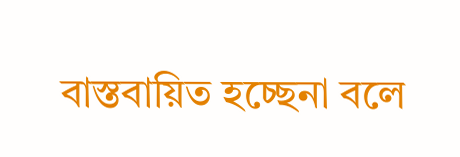বাস্তবায়িত হচ্ছেনা বলে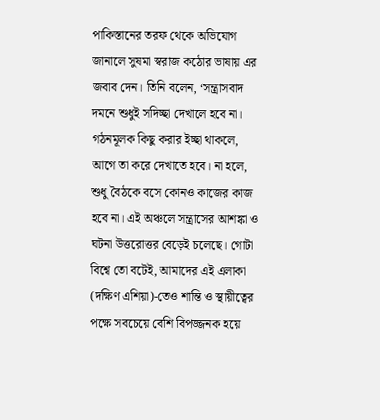পাকিস্তানের তরফ থেকে অভিযোগ জানালে সুষমা স্বরাজ কঠোর ভাষায় এর জবাব দেন। তিনি বলেন, ‘সন্ত্রাসবাদ দমনে শুধুই সদিচ্ছা দেখালে হবে না। গঠনমূলক কিছু করার ইচ্ছা থাকলে, আগে তা করে দেখাতে হবে। না হলে, শুধু বৈঠকে বসে কোনও কাজের কাজ হবে না। এই অঞ্চলে সন্ত্রাসের আশঙ্কা ও ঘটনা উত্তরোত্তর বেড়েই চলেছে। গোটা বিশ্বে তো বটেই, আমাদের এই এলাকা (দক্ষিণ এশিয়া)-তেও শান্তি ও স্থায়ীত্বের পক্ষে সবচেয়ে বেশি বিপজ্জনক হয়ে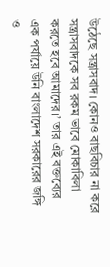উঠেছে সন্ত্রাসবাদ। কোনও বাছবিচার না করে সন্ত্রাসবাদকে সব রকম ভাবে মোকাবিলা করতে হবে আমাদের।’ তার এই বক্তব্যের এক পর্যায়ে উনি বাংলাদেশ সরকারের জঙ্গি ও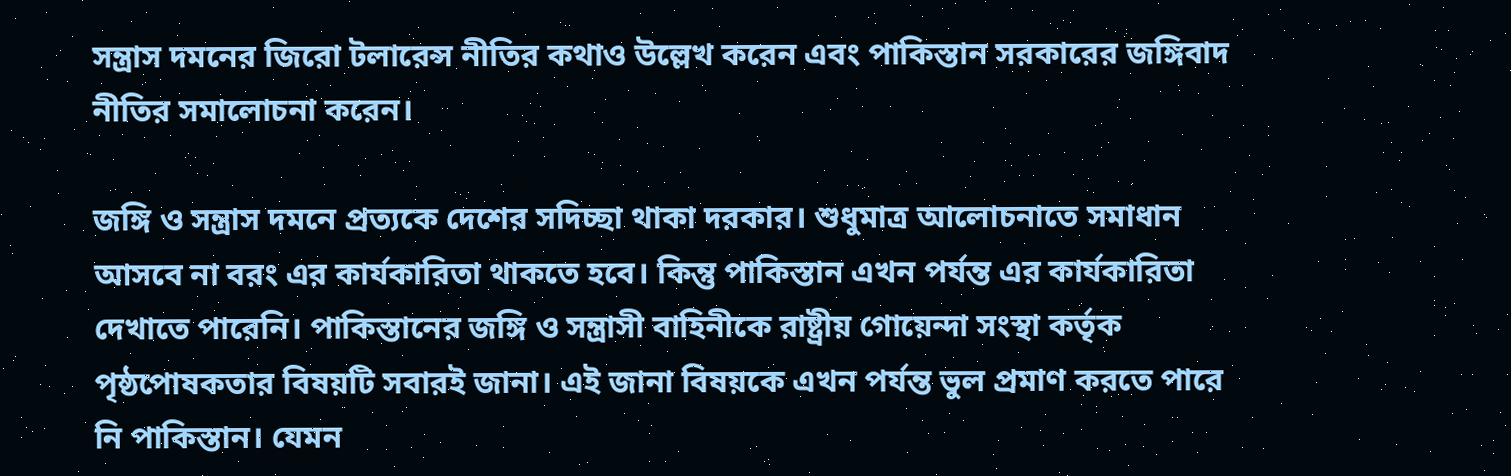সন্ত্রাস দমনের জিরো টলারেন্স নীতির কথাও উল্লেখ করেন এবং পাকিস্তান সরকারের জঙ্গিবাদ নীতির সমালোচনা করেন।

জঙ্গি ও সন্ত্রাস দমনে প্রত্যকে দেশের সদিচ্ছা থাকা দরকার। শুধুমাত্র আলোচনাতে সমাধান আসবে না বরং এর কার্যকারিতা থাকতে হবে। কিন্তু পাকিস্তান এখন পর্যন্ত এর কার্যকারিতা দেখাতে পারেনি। পাকিস্তানের জঙ্গি ও সন্ত্রাসী বাহিনীকে রাষ্ট্রীয় গোয়েন্দা সংস্থা কর্তৃক পৃষ্ঠপোষকতার বিষয়টি সবারই জানা। এই জানা বিষয়কে এখন পর্যন্ত ভুল প্রমাণ করতে পারে নি পাকিস্তান। যেমন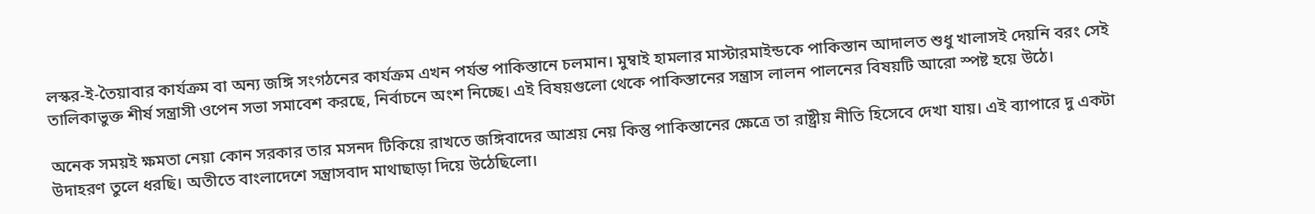লস্কর-ই-তৈয়াবার কার্যক্রম বা অন্য জঙ্গি সংগঠনের কার্যক্রম এখন পর্যন্ত পাকিস্তানে চলমান। মুম্বাই হামলার মাস্টারমাইন্ডকে পাকিস্তান আদালত শুধু খালাসই দেয়নি বরং সেই তালিকাভুক্ত শীর্ষ সন্ত্রাসী ওপেন সভা সমাবেশ করছে, নির্বাচনে অংশ নিচ্ছে। এই বিষয়গুলো থেকে পাকিস্তানের সন্ত্রাস লালন পালনের বিষয়টি আরো স্পষ্ট হয়ে উঠে।

অনেক সময়ই ক্ষমতা নেয়া কোন সরকার তার মসনদ টিকিয়ে রাখতে জঙ্গিবাদের আশ্রয় নেয় কিন্তু পাকিস্তানের ক্ষেত্রে তা রাষ্ট্রীয় নীতি হিসেবে দেখা যায়। এই ব্যাপারে দু একটা উদাহরণ তুলে ধরছি। অতীতে বাংলাদেশে সন্ত্রাসবাদ মাথাছাড়া দিয়ে উঠেছিলো।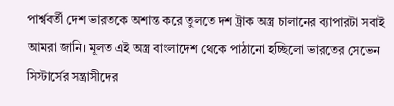পার্শ্ববর্তী দেশ ভারতকে অশান্ত করে তুলতে দশ ট্রাক অস্ত্র চালানের ব্যাপারটা সবাই আমরা জানি। মূলত এই অস্ত্র বাংলাদেশ থেকে পাঠানো হচ্ছিলো ভারতের সেভেন সিস্টার্সের সন্ত্রাসীদের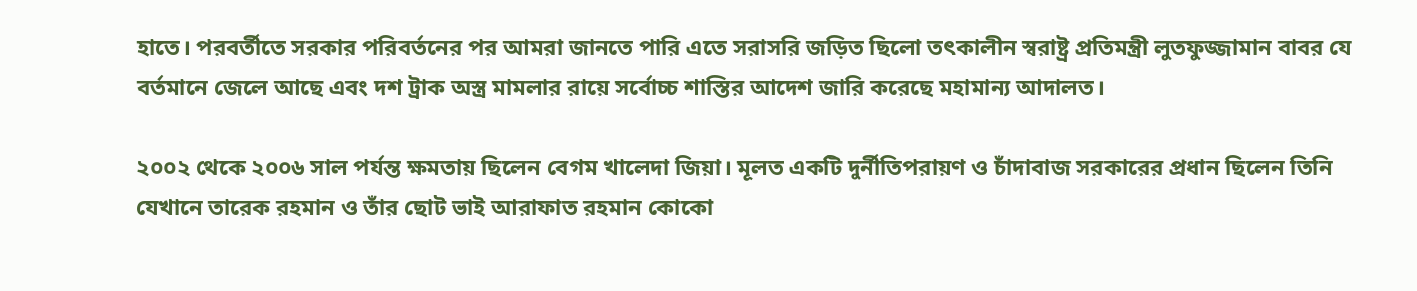হাতে। পরবর্তীতে সরকার পরিবর্তনের পর আমরা জানতে পারি এতে সরাসরি জড়িত ছিলো তৎকালীন স্বরাষ্ট্র প্রতিমন্ত্রী লুতফুজ্জামান বাবর যে বর্তমানে জেলে আছে এবং দশ ট্রাক অস্ত্র মামলার রায়ে সর্বোচ্চ শাস্তির আদেশ জারি করেছে মহামান্য আদালত।

২০০২ থেকে ২০০৬ সাল পর্যন্ত ক্ষমতায় ছিলেন বেগম খালেদা জিয়া। মূলত একটি দুর্নীতিপরায়ণ ও চাঁদাবাজ সরকারের প্রধান ছিলেন তিনি যেখানে তারেক রহমান ও তাঁর ছোট ভাই আরাফাত রহমান কোকো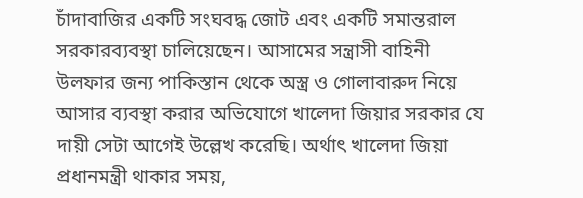চাঁদাবাজির একটি সংঘবদ্ধ জোট এবং একটি সমান্তরাল সরকারব্যবস্থা চালিয়েছেন। আসামের সন্ত্রাসী বাহিনী উলফার জন্য পাকিস্তান থেকে অস্ত্র ও গোলাবারুদ নিয়ে আসার ব্যবস্থা করার অভিযোগে খালেদা জিয়ার সরকার যে দায়ী সেটা আগেই উল্লেখ করেছি। অর্থাৎ খালেদা জিয়া প্রধানমন্ত্রী থাকার সময়,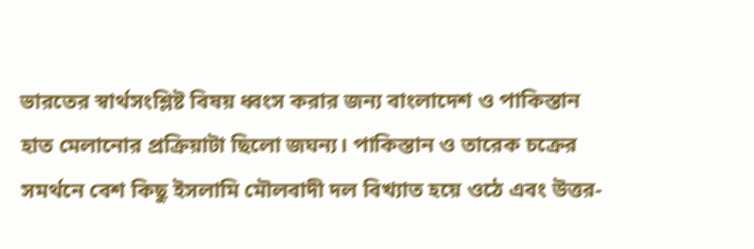ভারতের স্বার্থসংশ্লিষ্ট বিষয় ধ্বংস করার জন্য বাংলাদেশ ও পাকিস্তান হাত মেলানোর প্রক্রিয়াটা ছিলো জঘন্য। পাকিস্তান ও তারেক চক্রের সমর্থনে বেশ কিছু ইসলামি মৌলবাদী দল বিখ্যাত হয়ে ওঠে এবং উত্তর-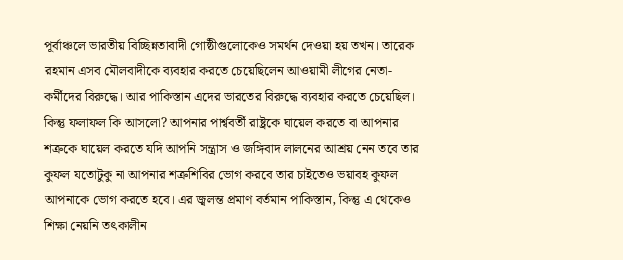পূর্বাঞ্চলে ভারতীয় বিচ্ছিন্নতাবাদী গোষ্ঠীগুলোকেও সমর্থন দেওয়া হয় তখন। তারেক রহমান এসব মৌলবাদীকে ব্যবহার করতে চেয়েছিলেন আওয়ামী লীগের নেতা-কর্মীদের বিরুদ্ধে। আর পাকিস্তান এদের ভারতের বিরুদ্ধে ব্যবহার করতে চেয়েছিল। কিন্তু ফলাফল কি আসলো? আপনার পার্শ্ববর্তী রাষ্ট্রকে ঘায়েল করতে বা আপনার শত্রুকে ঘায়েল করতে যদি আপনি সন্ত্রাস ও জঙ্গিবাদ লালনের আশ্রয় নেন তবে তার কুফল যতোটুকু না আপনার শত্রুশিবির ভোগ করবে তার চাইতেও ভয়াবহ কুফল আপনাকে ভোগ করতে হবে। এর জ্বলন্ত প্রমাণ বর্তমান পাকিস্তান, কিন্তু এ থেকেও শিক্ষা নেয়নি তৎকালীন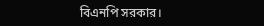বিএনপি সরকার।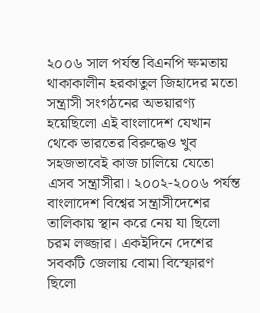২০০৬ সাল পর্যন্ত বিএনপি ক্ষমতায় থাকাকালীন হরকাতুল জিহাদের মতো সন্ত্রাসী সংগঠনের অভয়ারণ্য হয়েছিলো এই বাংলাদেশ যেখান থেকে ভারতের বিরুদ্ধেও খুব সহজভাবেই কাজ চালিয়ে যেতো এসব সন্ত্রাসীরা। ২০০২-২০০৬ পর্যন্ত বাংলাদেশ বিশ্বের সন্ত্রাসীদেশের তালিকায় স্থান করে নেয় যা ছিলো চরম লজ্জার। একইদিনে দেশের সবকটি জেলায় বোমা বিস্ফোরণ ছিলো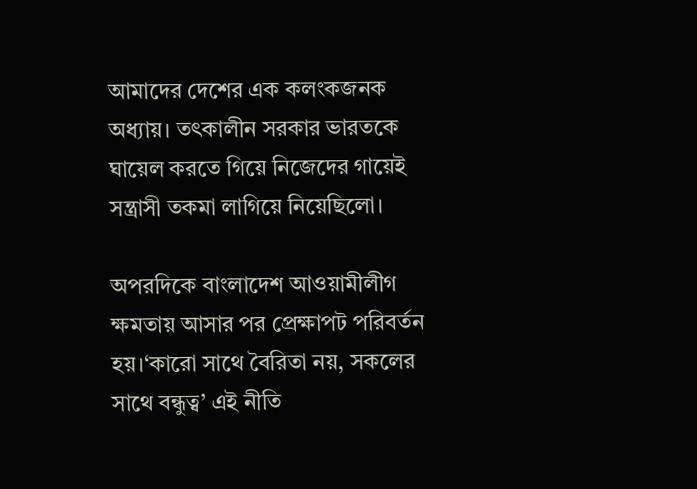আমাদের দেশের এক কলংকজনক অধ্যায়। তৎকালীন সরকার ভারতকে ঘায়েল করতে গিয়ে নিজেদের গায়েই সন্ত্রাসী তকমা লাগিয়ে নিয়েছিলো।

অপরদিকে বাংলাদেশ আওয়ামীলীগ ক্ষমতায় আসার পর প্রেক্ষাপট পরিবর্তন হয়।‘কারো সাথে বৈরিতা নয়, সকলের সাথে বন্ধুত্ব’ এই নীতি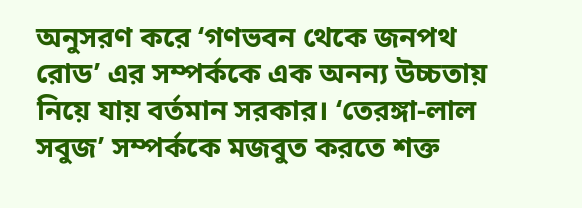অনুসরণ করে ‘গণভবন থেকে জনপথ রোড’ এর সম্পর্ককে এক অনন্য উচ্চতায় নিয়ে যায় বর্তমান সরকার। ‘তেরঙ্গা-লাল সবুজ’ সম্পর্ককে মজবুত করতে শক্ত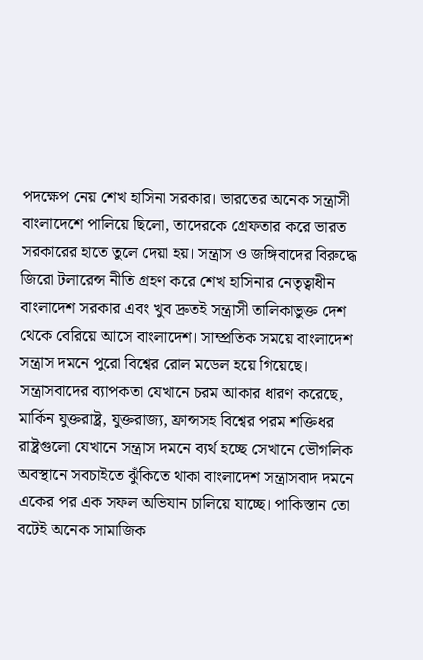পদক্ষেপ নেয় শেখ হাসিনা সরকার। ভারতের অনেক সন্ত্রাসী বাংলাদেশে পালিয়ে ছিলো, তাদেরকে গ্রেফতার করে ভারত সরকারের হাতে তুলে দেয়া হয়। সন্ত্রাস ও জঙ্গিবাদের বিরুদ্ধে জিরো টলারেন্স নীতি গ্রহণ করে শেখ হাসিনার নেতৃত্বাধীন বাংলাদেশ সরকার এবং খুব দ্রুতই সন্ত্রাসী তালিকাভুক্ত দেশ থেকে বেরিয়ে আসে বাংলাদেশ। সাম্প্রতিক সময়ে বাংলাদেশ সন্ত্রাস দমনে পুরো বিশ্বের রোল মডেল হয়ে গিয়েছে। সন্ত্রাসবাদের ব্যাপকতা যেখানে চরম আকার ধারণ করেছে, মার্কিন যুক্তরাষ্ট্র, যুক্তরাজ্য, ফ্রান্সসহ বিশ্বের পরম শক্তিধর রাষ্ট্রগুলো যেখানে সন্ত্রাস দমনে ব্যর্থ হচ্ছে সেখানে ভৌগলিক অবস্থানে সবচাইতে ঝুঁকিতে থাকা বাংলাদেশ সন্ত্রাসবাদ দমনে একের পর এক সফল অভিযান চালিয়ে যাচ্ছে। পাকিস্তান তো বটেই অনেক সামাজিক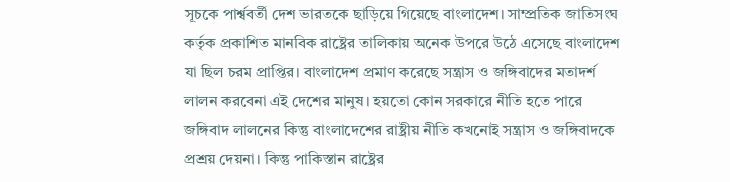সূচকে পার্শ্ববর্তী দেশ ভারতকে ছাড়িয়ে গিয়েছে বাংলাদেশ। সাম্প্রতিক জাতিসংঘ কর্তৃক প্রকাশিত মানবিক রাষ্ট্রের তালিকায় অনেক উপরে উঠে এসেছে বাংলাদেশ যা ছিল চরম প্রাপ্তির। বাংলাদেশ প্রমাণ করেছে সন্ত্রাস ও জঙ্গিবাদের মতাদর্শ লালন করবেনা এই দেশের মানুষ। হয়তো কোন সরকারে নীতি হতে পারে জঙ্গিবাদ লালনের কিন্তু বাংলাদেশের রাষ্ট্রীয় নীতি কখনোই সন্ত্রাস ও জঙ্গিবাদকে প্রশ্রয় দেয়না। কিন্তু পাকিস্তান রাষ্ট্রের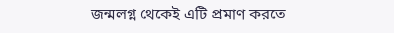জন্মলগ্ন থেকেই এটি প্রমাণ করতে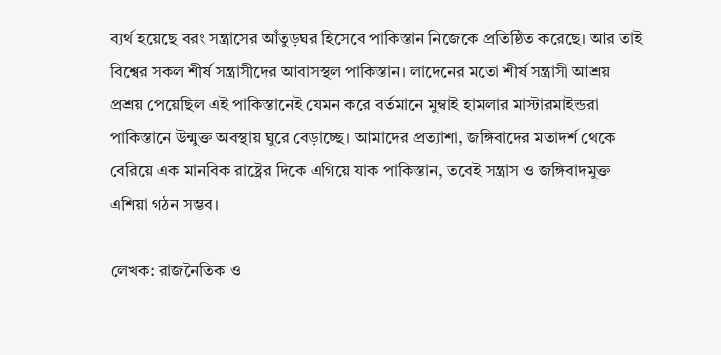ব্যর্থ হয়েছে বরং সন্ত্রাসের আঁতুড়ঘর হিসেবে পাকিস্তান নিজেকে প্রতিষ্ঠিত করেছে। আর তাই বিশ্বের সকল শীর্ষ সন্ত্রাসীদের আবাসস্থল পাকিস্তান। লাদেনের মতো শীর্ষ সন্ত্রাসী আশ্রয় প্রশ্রয় পেয়েছিল এই পাকিস্তানেই যেমন করে বর্তমানে মুম্বাই হামলার মাস্টারমাইন্ডরা পাকিস্তানে উন্মুক্ত অবস্থায় ঘুরে বেড়াচ্ছে। আমাদের প্রত্যাশা, জঙ্গিবাদের মতাদর্শ থেকে বেরিয়ে এক মানবিক রাষ্ট্রের দিকে এগিয়ে যাক পাকিস্তান, তবেই সন্ত্রাস ও জঙ্গিবাদমুক্ত এশিয়া গঠন সম্ভব।

লেখক: রাজনৈতিক ও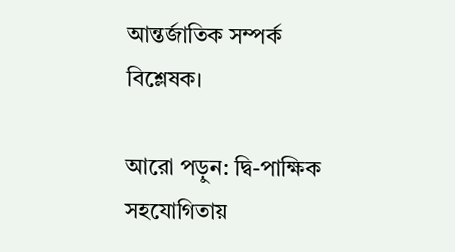আন্তর্জাতিক সম্পর্ক বিশ্লেষক।

আরো পড়ুন: দ্বি-পাক্ষিক সহযোগিতায়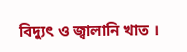বিদ্যুৎ ও জ্বালানি খাত ।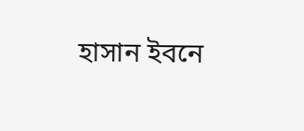হাসান ইবনে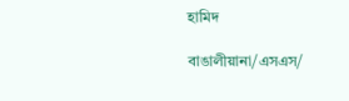হামিদ

বাঙালীয়ানা/এসএস/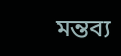মন্তব্য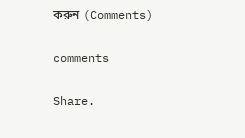করুন (Comments)

comments

Share.